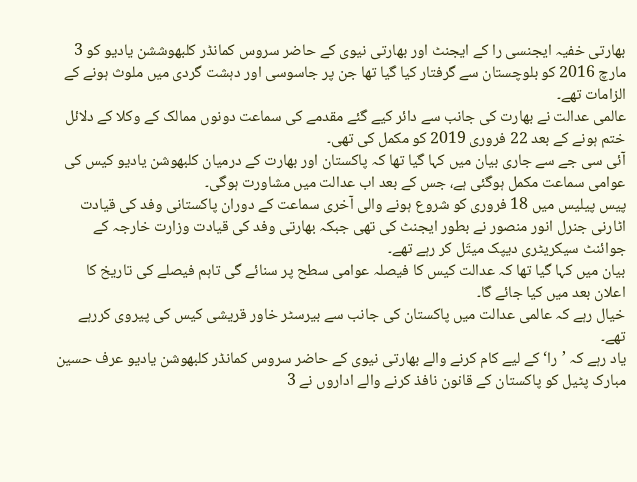بھارتی خفیہ ایجنسی را کے ایجنٹ اور بھارتی نیوی کے حاضر سروس کمانڈر کلبھوششن یادیو کو 3 مارچ 2016 کو بلوچستان سے گرفتار کیا گیا تھا جن پر جاسوسی اور دہشت گردی میں ملوث ہونے کے الزامات تھے۔
عالمی عدالت نے بھارت کی جانب سے دائر کیے گئے مقدمے کی سماعت دونوں ممالک کے وکلا کے دلائل ختم ہونے کے بعد 22 فروری 2019 کو مکمل کی تھی۔
آئی سی جے سے جاری بیان میں کہا گیا تھا کہ پاکستان اور بھارت کے درمیان کلبھوشن یادیو کیس کی عوامی سماعت مکمل ہوگئی ہے، جس کے بعد اب عدالت میں مشاورت ہوگی۔
پیس پیلیس میں 18 فروری کو شروع ہونے والی آخری سماعت کے دوران پاکستانی وفد کی قیادت اٹارنی جنرل انور منصور نے بطور ایجنٹ کی تھی جبکہ بھارتی وفد کی قیادت وزارت خارجہ کے جوائنٹ سیکریٹری دیپک میتَل کر رہے تھے۔
بیان میں کہا گیا تھا کہ عدالت کیس کا فیصلہ عوامی سطح پر سنائے گی تاہم فیصلے کی تاریخ کا اعلان بعد میں کیا جائے گا۔
خیال رہے کہ عالمی عدالت میں پاکستان کی جانب سے بیرسٹر خاور قریشی کیس کی پیروی کررہے تھے۔
یاد رہے کہ ’را‘ کے لیے کام کرنے والے بھارتی نیوی کے حاضر سروس کمانڈر کلبھوشن یادیو عرف حسین مبارک پٹیل کو پاکستان کے قانون نافذ کرنے والے اداروں نے 3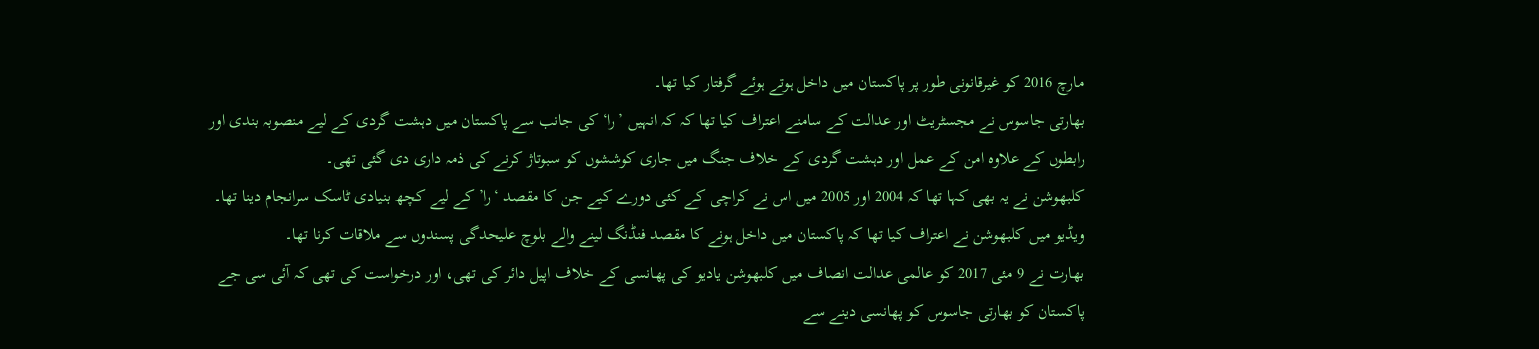مارچ 2016 کو غیرقانونی طور پر پاکستان میں داخل ہوتے ہوئے گرفتار کیا تھا۔
بھارتی جاسوس نے مجسٹریٹ اور عدالت کے سامنے اعتراف کیا تھا کہ کہ انہیں ’را‘ کی جانب سے پاکستان میں دہشت گردی کے لیے منصوبہ بندی اور رابطوں کے علاوہ امن کے عمل اور دہشت گردی کے خلاف جنگ میں جاری کوششوں کو سبوتاژ کرنے کی ذمہ داری دی گئی تھی۔
کلبھوشن نے یہ بھی کہا تھا کہ 2004 اور 2005 میں اس نے کراچی کے کئی دورے کیے جن کا مقصد ‘را’ کے لیے کچھ بنیادی ٹاسک سرانجام دینا تھا۔
ویڈیو میں کلبھوشن نے اعتراف کیا تھا کہ پاکستان میں داخل ہونے کا مقصد فنڈنگ لینے والے بلوچ علیحدگی پسندوں سے ملاقات کرنا تھا۔
بھارت نے 9 مئی 2017 کو عالمی عدالت انصاف میں کلبھوشن یادیو کی پھانسی کے خلاف اپیل دائر کی تھی، اور درخواست کی تھی کہ آئی سی جے پاکستان کو بھارتی جاسوس کو پھانسی دینے سے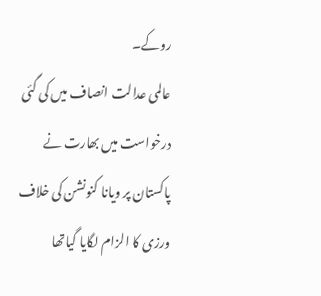روکے۔
عالمی عدالت انصاف میں کی گئی درخواست میں بھارت نے پاکستان پر ویانا کنونشن کی خلاف ورزی کا الزام لگایا گیاتھا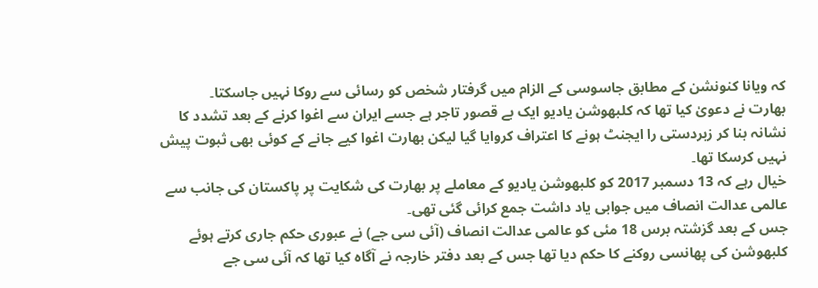کہ ویانا کنونشن کے مطابق جاسوسی کے الزام میں گرفتار شخص کو رسائی سے روکا نہیں جاسکتا۔
بھارت نے دعویٰ کیا تھا کہ کلبھوشن یادیو ایک بے قصور تاجر ہے جسے ایران سے اغوا کرنے کے بعد تشدد کا نشانہ بنا کر زبردستی را ایجنٹ ہونے کا اعتراف کروایا گیا لیکن بھارت اغوا کیے جانے کے کوئی بھی ثبوت پیش نہیں کرسکا تھا۔
خیال رہے کہ 13 دسمبر 2017 کو کلبھوشن یادیو کے معاملے پر بھارت کی شکایت پر پاکستان کی جانب سے عالمی عدالت انصاف میں جوابی یاد داشت جمع کرائی گئی تھی۔
جس کے بعد گزشتہ برس 18 مئی کو عالمی عدالت انصاف (آئی سی جے) نے عبوری حکم جاری کرتے ہوئے کلبھوشن کی پھانسی روکنے کا حکم دیا تھا جس کے بعد دفتر خارجہ نے آگاہ کیا تھا کہ آئی سی جے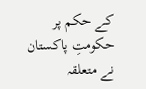کے حکم پر حکومتِ پاکستان نے متعلقہ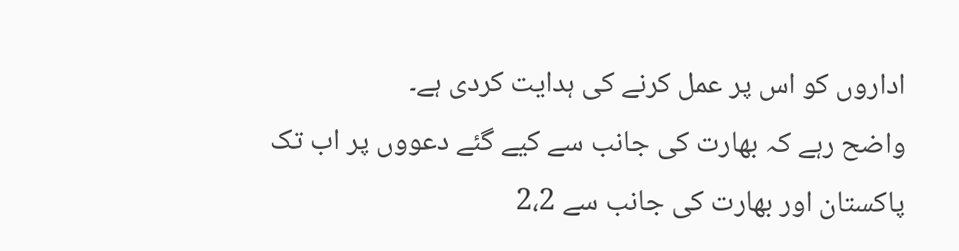اداروں کو اس پر عمل کرنے کی ہدایت کردی ہے۔
واضح رہے کہ بھارت کی جانب سے کیے گئے دعووں پر اب تک پاکستان اور بھارت کی جانب سے 2،2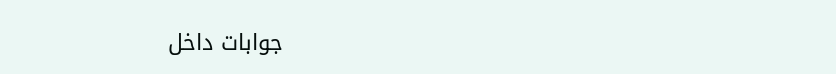جوابات داخل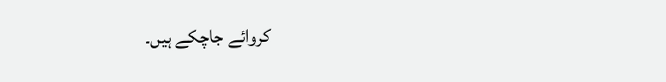کروائے جاچکے ہیں۔